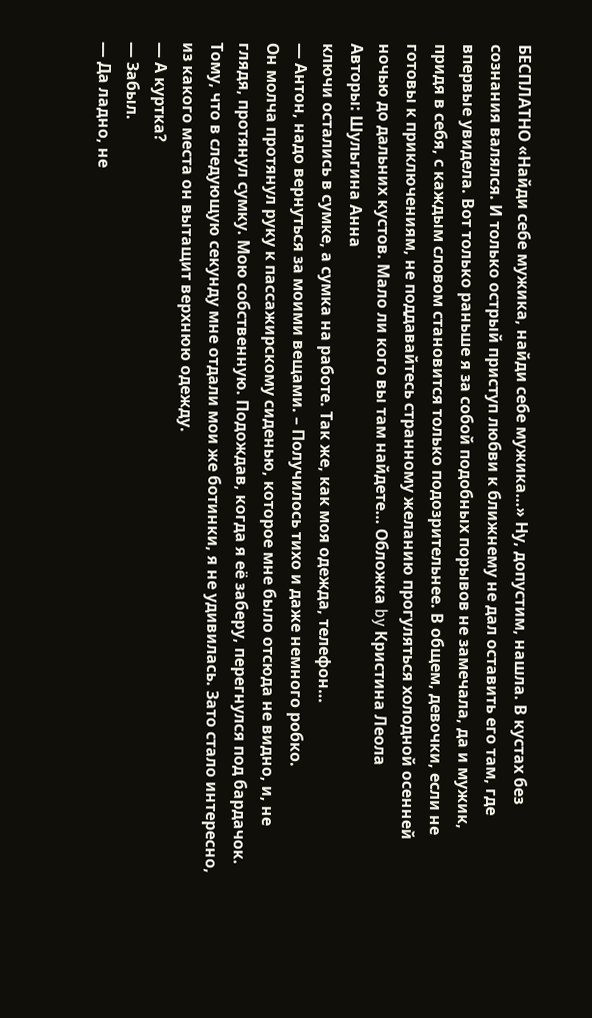БЕСПЛАТНО «Найди себе мужика, найди себе мужика…» Ну, допустим, нашла. В кустах без сознания валялся. И только острый приступ любви к ближнему не дал оставить его там, где впервые увидела. Вот только раньше я за собой подобных порывов не замечала, да и мужик, придя в себя, с каждым словом становится только подозрительнее. В общем, девочки, если не готовы к приключениям, не поддавайтесь странному желанию прогуляться холодной осенней ночью до дальних кустов. Мало ли кого вы там найдете… Обложка by Кристина Леола
Авторы: Шульгина Анна
ключи остались в сумке, а сумка на работе. Так же, как моя одежда, телефон…
— Антон, надо вернуться за моими вещами. – Получилось тихо и даже немного робко.
Он молча протянул руку к пассажирскому сиденью, которое мне было отсюда не видно, и, не глядя, протянул сумку. Мою собственную. Подождав, когда я её заберу, перегнулся под бардачок. Тому, что в следующую секунду мне отдали мои же ботинки, я не удивилась. Зато стало интересно, из какого места он вытащит верхнюю одежду.
— А куртка?
— Забыл.
— Да ладно, не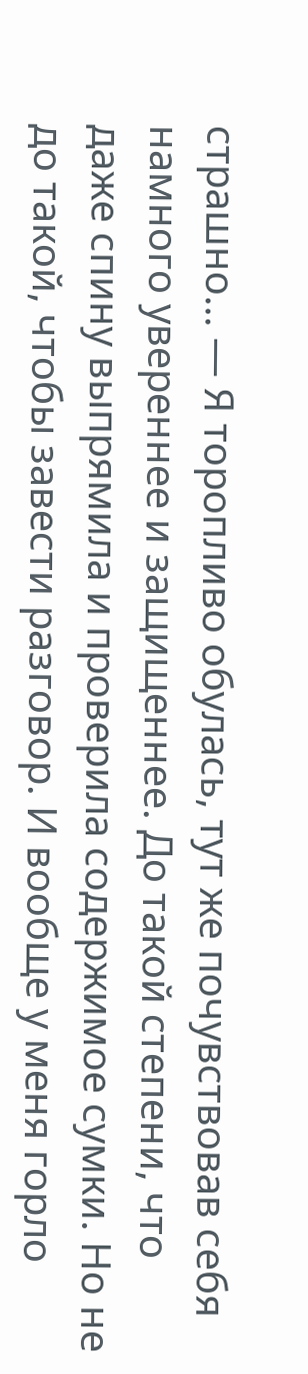страшно… — Я торопливо обулась, тут же почувствовав себя намного увереннее и защищеннее. До такой степени, что даже спину выпрямила и проверила содержимое сумки. Но не до такой, чтобы завести разговор. И вообще у меня горло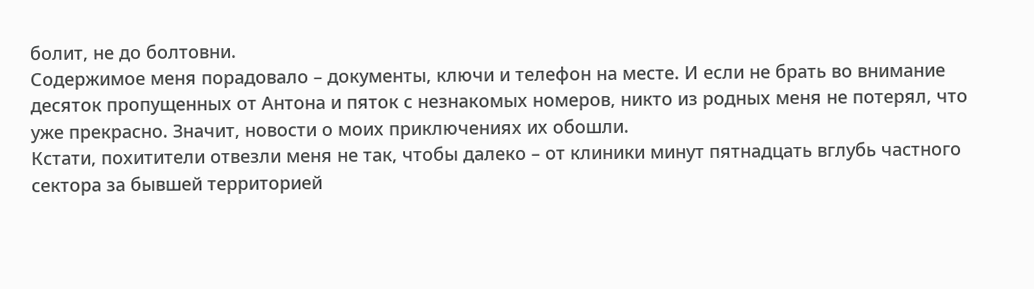болит, не до болтовни.
Содержимое меня порадовало – документы, ключи и телефон на месте. И если не брать во внимание десяток пропущенных от Антона и пяток с незнакомых номеров, никто из родных меня не потерял, что уже прекрасно. Значит, новости о моих приключениях их обошли.
Кстати, похитители отвезли меня не так, чтобы далеко – от клиники минут пятнадцать вглубь частного сектора за бывшей территорией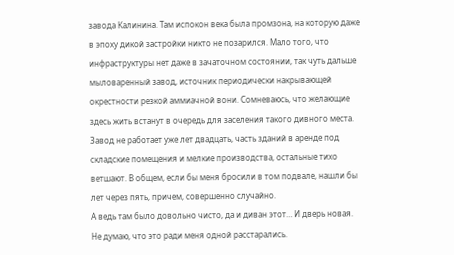завода Калинина. Там испокон века была промзона, на которую даже в эпоху дикой застройки никто не позарился. Мало того, что инфраструктуры нет даже в зачаточном состоянии, так чуть дальше мыловаренный завод, источник периодически накрывающей окрестности резкой аммиачной вони. Сомневаюсь, что желающие здесь жить встанут в очередь для заселения такого дивного места. Завод не работает уже лет двадцать, часть зданий в аренде под складские помещения и мелкие производства, остальные тихо ветшают. В общем, если бы меня бросили в том подвале, нашли бы лет через пять, причем, совершенно случайно.
А ведь там было довольно чисто, да и диван этот… И дверь новая. Не думаю, что это ради меня одной расстарались.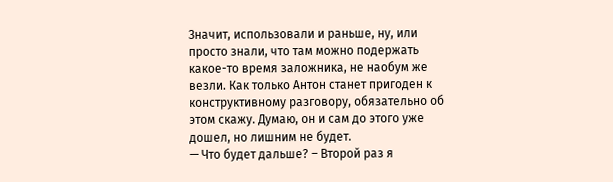Значит, использовали и раньше, ну, или просто знали, что там можно подержать какое-то время заложника, не наобум же везли. Как только Антон станет пригоден к конструктивному разговору, обязательно об этом скажу. Думаю, он и сам до этого уже дошел, но лишним не будет.
— Что будет дальше? – Второй раз я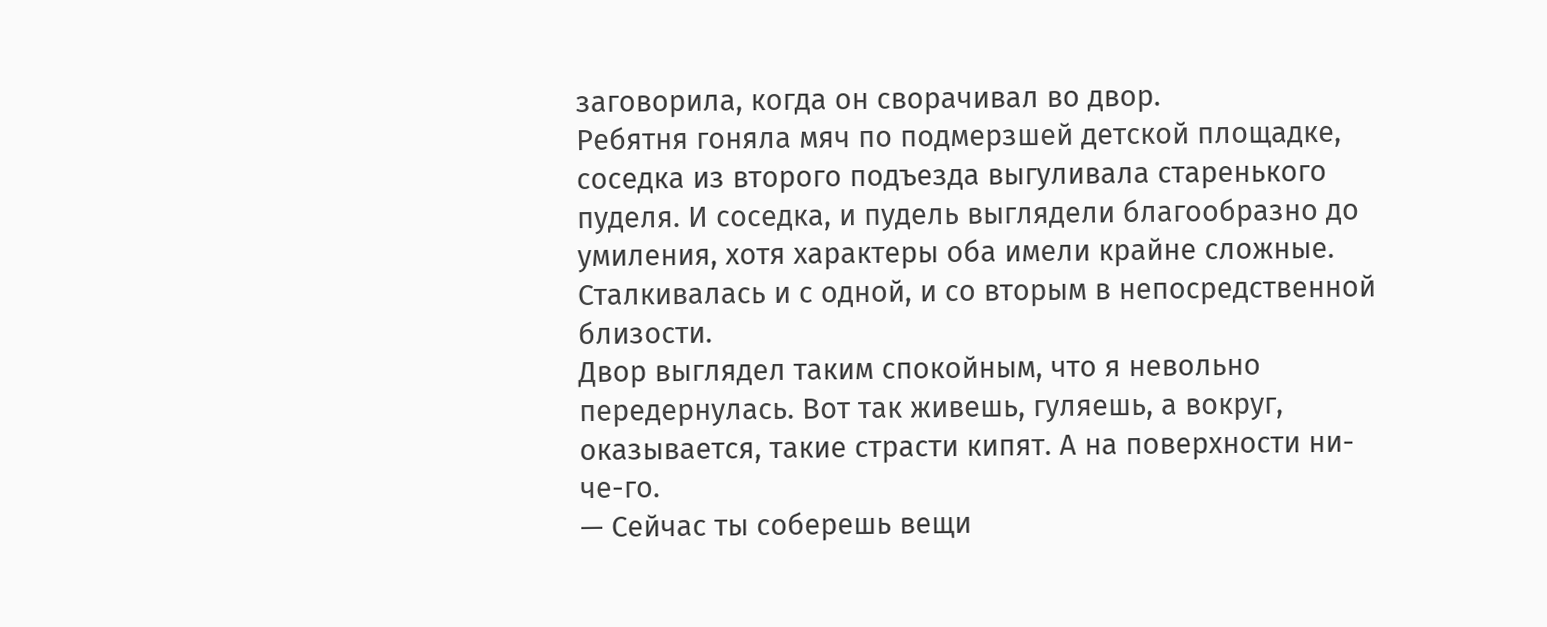заговорила, когда он сворачивал во двор.
Ребятня гоняла мяч по подмерзшей детской площадке, соседка из второго подъезда выгуливала старенького пуделя. И соседка, и пудель выглядели благообразно до умиления, хотя характеры оба имели крайне сложные. Сталкивалась и с одной, и со вторым в непосредственной близости.
Двор выглядел таким спокойным, что я невольно передернулась. Вот так живешь, гуляешь, а вокруг, оказывается, такие страсти кипят. А на поверхности ни-че-го.
— Сейчас ты соберешь вещи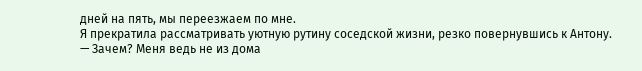дней на пять, мы переезжаем по мне.
Я прекратила рассматривать уютную рутину соседской жизни, резко повернувшись к Антону.
— Зачем? Меня ведь не из дома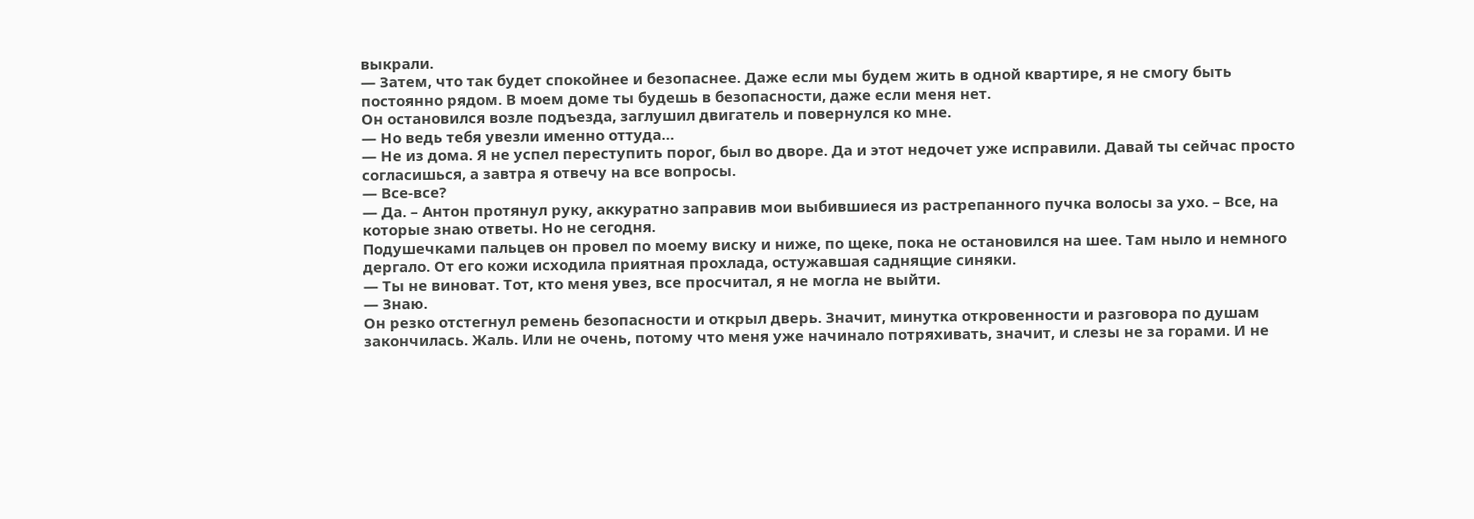выкрали.
— Затем, что так будет спокойнее и безопаснее. Даже если мы будем жить в одной квартире, я не смогу быть постоянно рядом. В моем доме ты будешь в безопасности, даже если меня нет.
Он остановился возле подъезда, заглушил двигатель и повернулся ко мне.
— Но ведь тебя увезли именно оттуда…
— Не из дома. Я не успел переступить порог, был во дворе. Да и этот недочет уже исправили. Давай ты сейчас просто согласишься, а завтра я отвечу на все вопросы.
— Все-все?
— Да. – Антон протянул руку, аккуратно заправив мои выбившиеся из растрепанного пучка волосы за ухо. – Все, на которые знаю ответы. Но не сегодня.
Подушечками пальцев он провел по моему виску и ниже, по щеке, пока не остановился на шее. Там ныло и немного дергало. От его кожи исходила приятная прохлада, остужавшая саднящие синяки.
— Ты не виноват. Тот, кто меня увез, все просчитал, я не могла не выйти.
— Знаю.
Он резко отстегнул ремень безопасности и открыл дверь. Значит, минутка откровенности и разговора по душам закончилась. Жаль. Или не очень, потому что меня уже начинало потряхивать, значит, и слезы не за горами. И не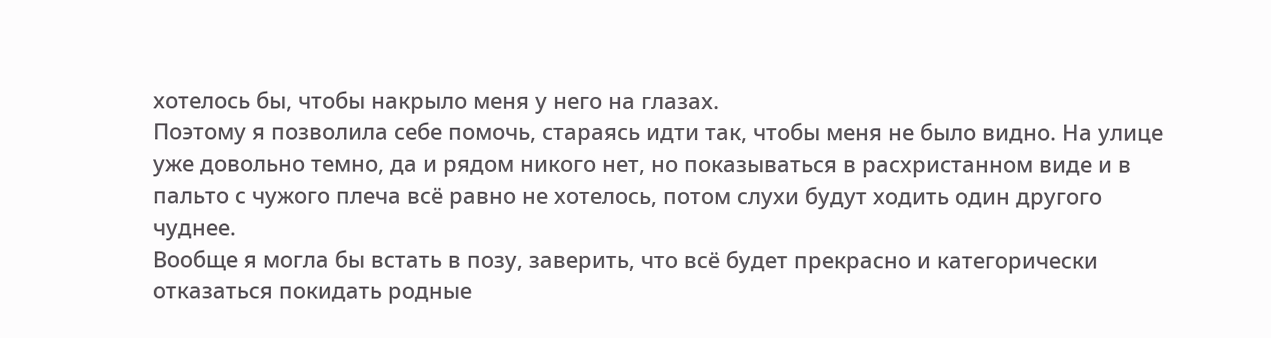хотелось бы, чтобы накрыло меня у него на глазах.
Поэтому я позволила себе помочь, стараясь идти так, чтобы меня не было видно. На улице уже довольно темно, да и рядом никого нет, но показываться в расхристанном виде и в пальто с чужого плеча всё равно не хотелось, потом слухи будут ходить один другого чуднее.
Вообще я могла бы встать в позу, заверить, что всё будет прекрасно и категорически отказаться покидать родные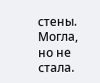стены. Могла, но не стала.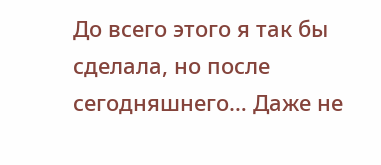До всего этого я так бы сделала, но после сегодняшнего… Даже не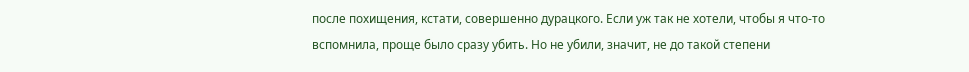после похищения, кстати, совершенно дурацкого. Если уж так не хотели, чтобы я что-то вспомнила, проще было сразу убить. Но не убили, значит, не до такой степени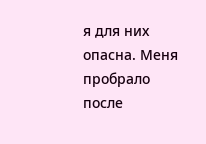я для них опасна. Меня пробрало после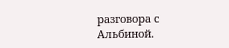разговора с Альбиной.